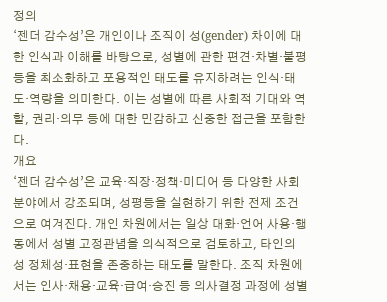정의
‘젠더 감수성’은 개인이나 조직이 성(gender) 차이에 대한 인식과 이해를 바탕으로, 성별에 관한 편견·차별·불평등을 최소화하고 포용적인 태도를 유지하려는 인식·태도·역량을 의미한다. 이는 성별에 따른 사회적 기대와 역할, 권리·의무 등에 대한 민감하고 신중한 접근을 포함한다.
개요
‘젠더 감수성’은 교육·직장·정책·미디어 등 다양한 사회 분야에서 강조되며, 성평등을 실현하기 위한 전제 조건으로 여겨진다. 개인 차원에서는 일상 대화·언어 사용·행동에서 성별 고정관념을 의식적으로 검토하고, 타인의 성 정체성·표현을 존중하는 태도를 말한다. 조직 차원에서는 인사·채용·교육·급여·승진 등 의사결정 과정에 성별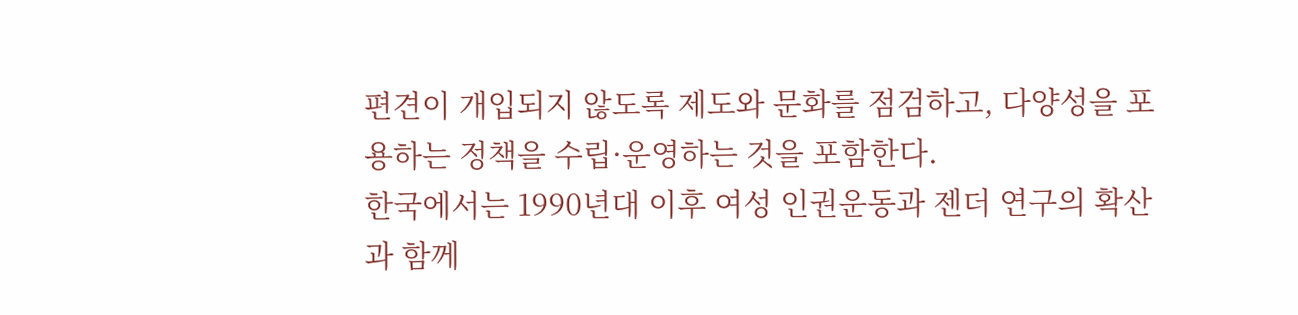편견이 개입되지 않도록 제도와 문화를 점검하고, 다양성을 포용하는 정책을 수립·운영하는 것을 포함한다.
한국에서는 1990년대 이후 여성 인권운동과 젠더 연구의 확산과 함께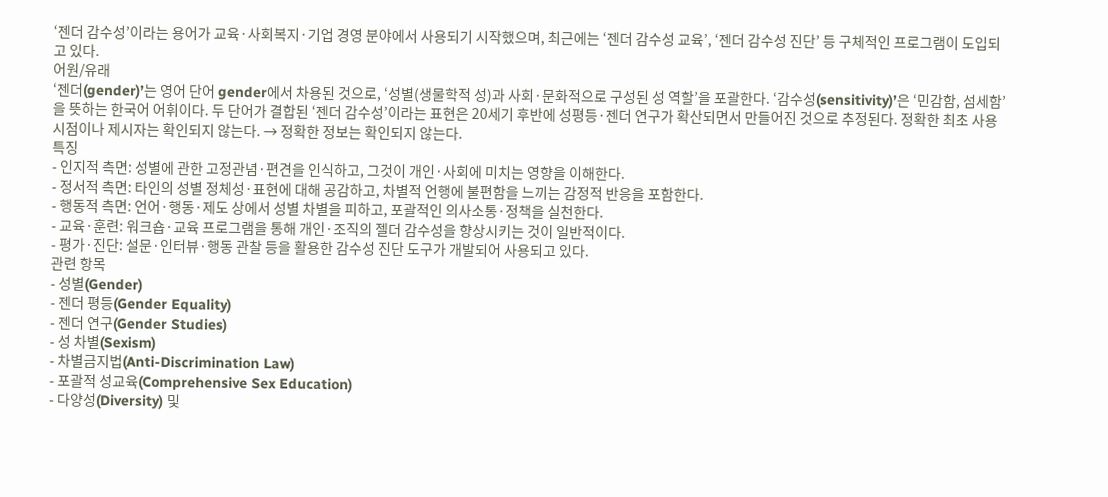‘젠더 감수성’이라는 용어가 교육·사회복지·기업 경영 분야에서 사용되기 시작했으며, 최근에는 ‘젠더 감수성 교육’, ‘젠더 감수성 진단’ 등 구체적인 프로그램이 도입되고 있다.
어원/유래
‘젠더(gender)’는 영어 단어 gender에서 차용된 것으로, ‘성별(생물학적 성)과 사회·문화적으로 구성된 성 역할’을 포괄한다. ‘감수성(sensitivity)’은 ‘민감함, 섬세함’을 뜻하는 한국어 어휘이다. 두 단어가 결합된 ‘젠더 감수성’이라는 표현은 20세기 후반에 성평등·젠더 연구가 확산되면서 만들어진 것으로 추정된다. 정확한 최초 사용 시점이나 제시자는 확인되지 않는다. → 정확한 정보는 확인되지 않는다.
특징
- 인지적 측면: 성별에 관한 고정관념·편견을 인식하고, 그것이 개인·사회에 미치는 영향을 이해한다.
- 정서적 측면: 타인의 성별 정체성·표현에 대해 공감하고, 차별적 언행에 불편함을 느끼는 감정적 반응을 포함한다.
- 행동적 측면: 언어·행동·제도 상에서 성별 차별을 피하고, 포괄적인 의사소통·정책을 실천한다.
- 교육·훈련: 워크숍·교육 프로그램을 통해 개인·조직의 젤더 감수성을 향상시키는 것이 일반적이다.
- 평가·진단: 설문·인터뷰·행동 관찰 등을 활용한 감수성 진단 도구가 개발되어 사용되고 있다.
관련 항목
- 성별(Gender)
- 젠더 평등(Gender Equality)
- 젠더 연구(Gender Studies)
- 성 차별(Sexism)
- 차별금지법(Anti-Discrimination Law)
- 포괄적 성교육(Comprehensive Sex Education)
- 다양성(Diversity) 및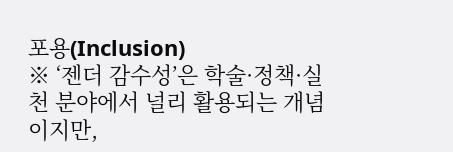포용(Inclusion)
※ ‘젠더 감수성’은 학술·정책·실천 분야에서 널리 활용되는 개념이지만,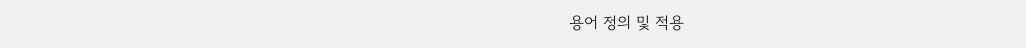용어 정의 및 적용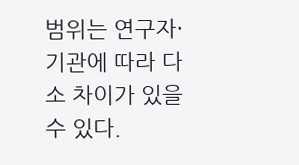범위는 연구자·기관에 따라 다소 차이가 있을 수 있다.